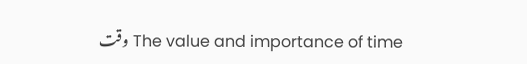The value and importance of time وقت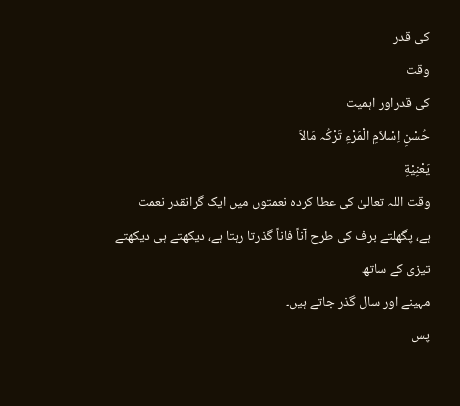کی قدر
وقت
کی قدراور اہمیت
حُسْنِ اِسْلاَمِ الْمَرْءِ تَرْکُہ مَالاَ
یَعْنِیْةِ
وقت اللہ تعالیٰ کی عطا کردہ نعمتوں میں ایک گرانقدر نعمت
ہے، پگھلتے برف کی طرح آناً فاناً گذرتا رہتا ہے، دیکھتے ہی دیکھتے تیزی کے ساتھ
مہینے اور سال گذر جاتے ہیں۔
پس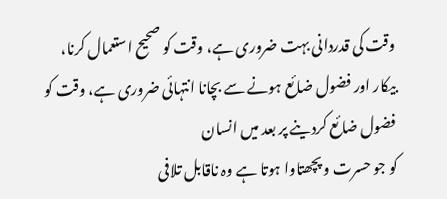وقت کی قدردانی بہت ضروری ہے، وقت کو صحیح استعمال کرنا،
بیکار اور فضول ضائع ہونے سے بچانا انتہائی ضروری ہے، وقت کو فضول ضائع کردینے پر بعد میں انسان
کو جو حسرت و پچھتاوا ہوتا ہے وہ ناقابل تلافی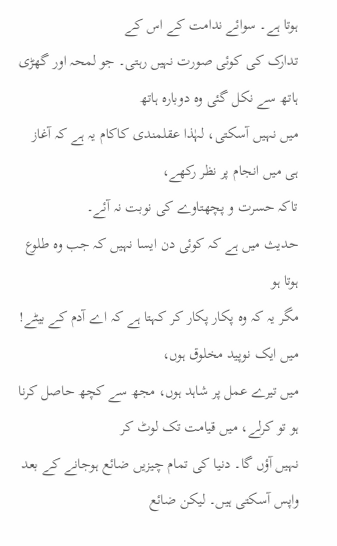ہوتا ہے۔ سوائے ندامت کے اس کے
تدارک کی کوئی صورت نہیں رہتی۔ جو لمحہ اور گھڑی ہاتھ سے نکل گئی وہ دوبارہ ہاتھ
میں نہیں آسکتی، لہٰذا عقلمندی کاکام یہ ہے کہ آغاز ہی میں انجام پر نظر رکھے،
تاکہ حسرت و پچھتاوے کی نوبت نہ آئے۔
حدیث میں ہے کہ کوئی دن ایسا نہیں کہ جب وہ طلوع ہوتا ہو
مگر یہ کہ وہ پکار پکار کر کہتا ہے کہ اے آدم کے بیٹے! میں ایک نوپید مخلوق ہوں،
میں تیرے عمل پر شاہد ہوں، مجھ سے کچھ حاصل کرنا ہو تو کرلے، میں قیامت تک لوٹ کر
نہیں آؤں گا۔ دنیا کی تمام چیزیں ضائع ہوجانے کے بعد واپس آسکتی ہیں۔ لیکن ضائع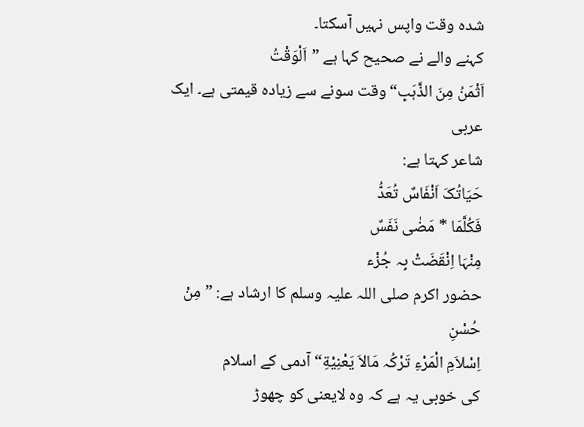شدہ وقت واپس نہیں آسکتا۔
کہنے والے نے صحیح کہا ہے ”اَلْوَقْتُ
اَثْمَنُ مِنَ الذَّہَبِ“ وقت سونے سے زیادہ قیمتی ہے۔ ایک عربی
شاعر کہتا ہے:
حَیَاتُکَ اَنْفَاسٌ تُعَدُّ
فَکُلَّمَا * مَضٰی نَفَسٌ
مِنْہَا اِنْقَضَتْ بِہ جُزْء
حضور اکرم صلی اللہ علیہ وسلم کا ارشاد ہے: ”مِنْ حُسْنِ
اِسْلاَمِ الْمَرْءِ تَرْکُہ مَالاَ یَعْنِیْةِ“ آدمی کے اسلام
کی خوبی یہ ہے کہ وہ لایعنی کو چھوڑ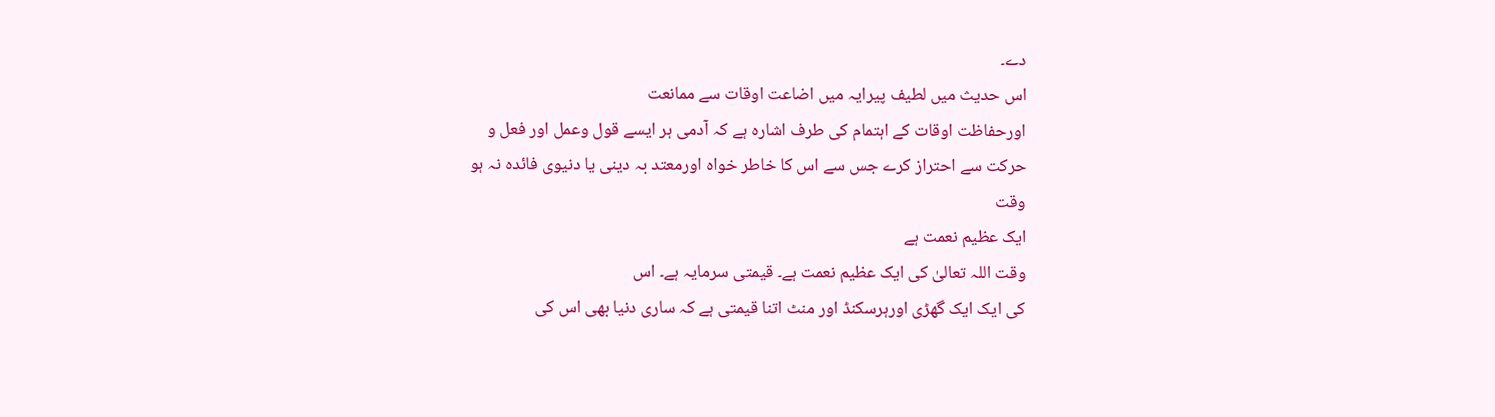دے۔
اس حدیث میں لطیف پیرایہ میں اضاعت اوقات سے ممانعت
اورحفاظت اوقات کے اہتمام کی طرف اشارہ ہے کہ آدمی ہر ایسے قول وعمل اور فعل و
حرکت سے احتراز کرے جس سے اس کا خاطر خواہ اورمعتد بہ دینی یا دنیوی فائدہ نہ ہو
وقت
ایک عظیم نعمت ہے
وقت اللہ تعالیٰ کی ایک عظیم نعمت ہے۔ قیمتی سرمایہ ہے۔ اس
کی ایک ایک گھڑی اورہرسکنڈ اور منٹ اتنا قیمتی ہے کہ ساری دنیا بھی اس کی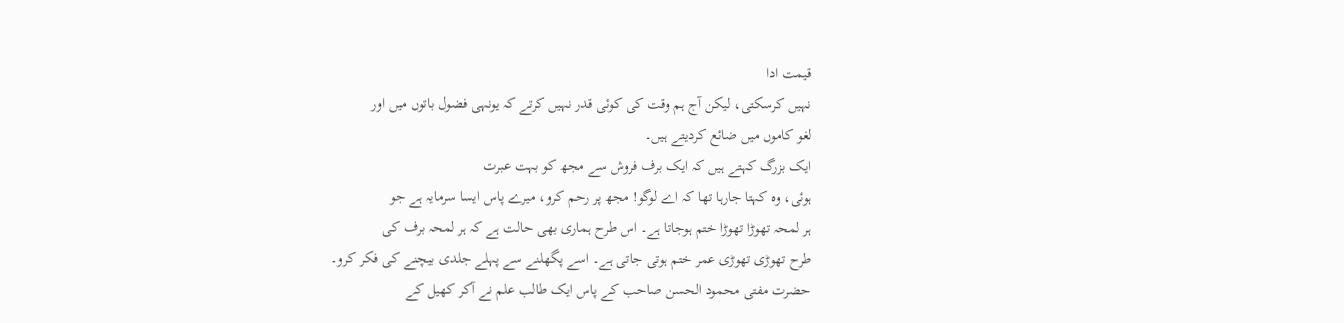قیمت ادا
نہیں کرسکتی، لیکن آج ہم وقت کی کوئی قدر نہیں کرتے کہ یونہی فضول باتوں میں اور
لغو کاموں میں ضائع کردیتے ہیں۔
ایک بزرگ کہتے ہیں کہ ایک برف فروش سے مجھ کو بہت عبرت
ہوئی، وہ کہتا جارہا تھا کہ اے لوگو! مجھ پر رحم کرو، میرے پاس ایسا سرمایہ ہے جو
ہر لمحہ تھوڑا تھوڑا ختم ہوجاتا ہے۔ اس طرح ہماری بھی حالت ہے کہ ہر لمحہ برف کی
طرح تھوڑی تھوڑی عمر ختم ہوتی جاتی ہے۔ اسے پگھلنے سے پہلے جلدی بیچنے کی فکر کرو۔
حضرت مفتی محمود الحسن صاحب کے پاس ایک طالب علم نے آکر کھیل کے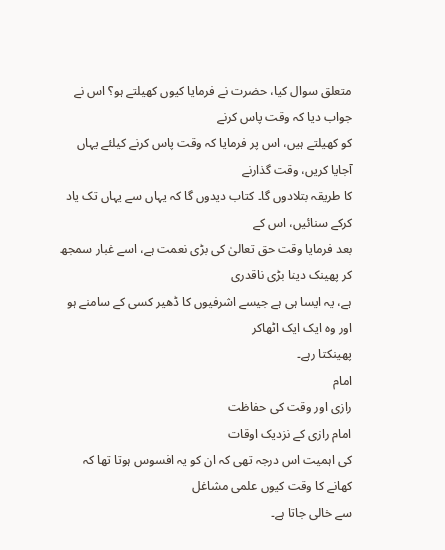متعلق سوال کیا، حضرت نے فرمایا کیوں کھیلتے ہو؟ اس نے جواب دیا کہ وقت پاس کرنے
کو کھیلتے ہیں، اس پر فرمایا کہ وقت پاس کرنے کیلئے یہاں آجایا کریں، وقت گذارنے
کا طریقہ بتلادوں گا۔ کتاب دیدوں گا کہ یہاں سے یہاں تک یاد کرکے سنائیں، اس کے
بعد فرمایا وقت حق تعالیٰ کی بڑی نعمت ہے، اسے غبار سمجھ کر پھینک دینا بڑی ناقدری
ہے، یہ ایسا ہی ہے جیسے اشرفیوں کا ڈھیر کسی کے سامنے ہو اور وہ ایک ایک اٹھاکر
پھینکتا رہے۔
امام
رازی اور وقت کی حفاظت
امام رازی کے نزدیک اوقات
کی اہمیت اس درجہ تھی کہ ان کو یہ افسوس ہوتا تھا کہ کھانے کا وقت کیوں علمی مشاغل
سے خالی جاتا ہے۔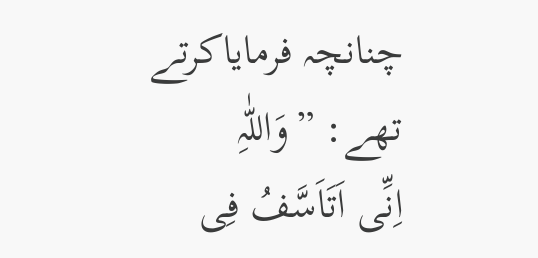چنانچہ فرمایاکرتے تھے: ”وَاللّٰہِ
اِنِّی اَتَاَسَّفُ فِی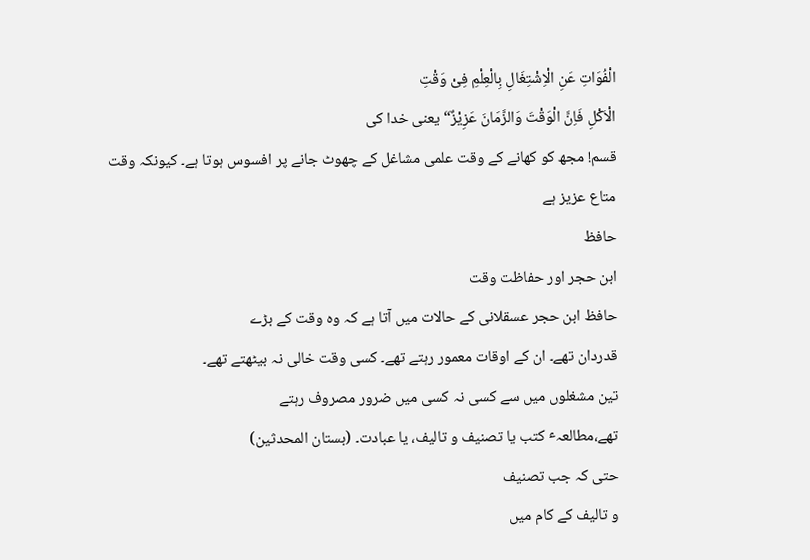الْفُوَاتِ عَنِ الْاِشْتِغَالِ بِالْعِلْمِ فِیْ وَقْتِ
الْاَکْلِ فَاِنَّ الْوَقْتَ وَالزَّمَانَ عَزِیْزٌ“ یعنی خدا کی
قسم! مجھ کو کھانے کے وقت علمی مشاغل کے چھوٹ جانے پر افسوس ہوتا ہے۔ کیونکہ وقت
متاع عزیز ہے
حافظ
ابن حجر اور حفاظت وقت
حافظ ابن حجر عسقلانی کے حالات میں آتا ہے کہ وہ وقت کے بڑے
قدردان تھے۔ ان کے اوقات معمور رہتے تھے۔ کسی وقت خالی نہ بیٹھتے تھے۔
تین مشغلوں میں سے کسی نہ کسی میں ضرور مصروف رہتے
تھے،مطالعہٴ کتب یا تصنیف و تالیف، یا عبادت۔ (بستان المحدثین)
حتی کہ جب تصنیف
و تالیف کے کام میں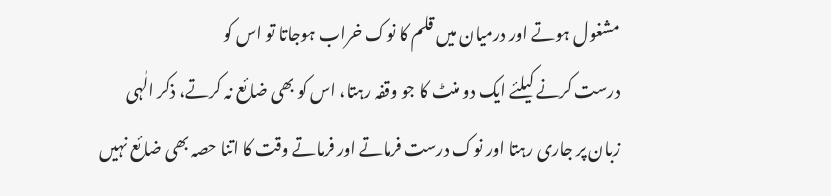مشغول ہوتے اور درمیان میں قلم کا نوک خراب ہوجاتا تو اس کو
درست کرنے کیلئے ایک دو منٹ کا جو وقفہ رہتا، اس کو بھی ضائع نہ کرتے، ذکر الٰہی
زبان پر جاری رہتا اور نوک درست فرماتے اور فرماتے وقت کا اتنا حصہ بھی ضائع نہیں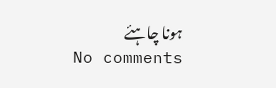ہونا چاہئے
No comments